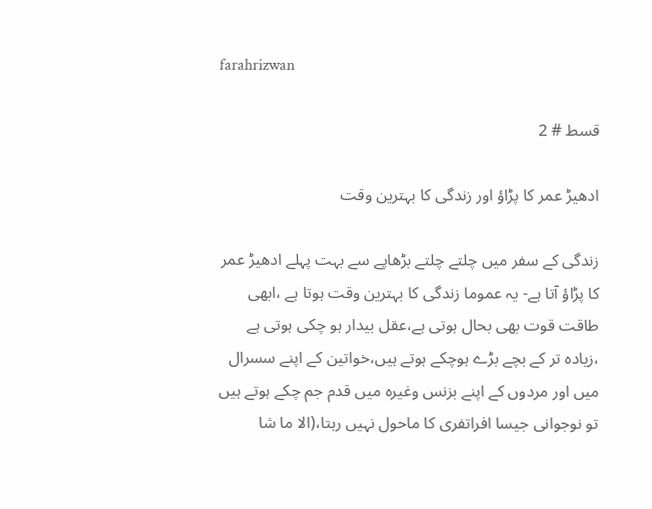farahrizwan

قسط # 2

ادھیڑ عمر کا پڑاؤ اور زندگی کا بہترین وقت

زندگی کے سفر میں چلتے چلتے بڑھاپے سے بہت پہلے ادھیڑ عمر کا پڑاؤ آتا ہے- یہ عموما زندگی کا بہترین وقت ہوتا ہے ،ابھی طاقت قوت بھی بحال ہوتی ہے،عقل بیدار ہو چکی ہوتی ہے ،زیادہ تر کے بچے بڑے ہوچکے ہوتے ہیں،خواتین کے اپنے سسرال میں اور مردوں کے اپنے بزنس وغیرہ میں قدم جم چکے ہوتے ہیں تو نوجوانی جیسا افراتفری کا ماحول نہیں رہتا،(الا ما شا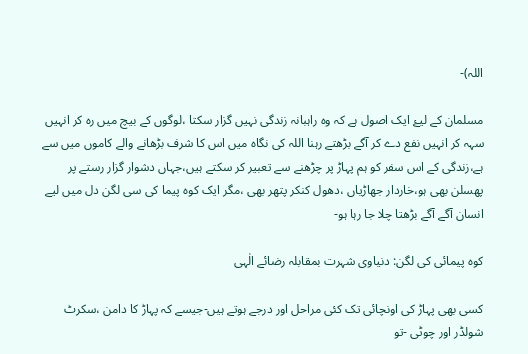اللہ)-

مسلمان کے لیۓ ایک اصول ہے کہ وہ راہبانہ زندگی نہیں گزار سکتا ،لوگوں کے بیچ میں رہ کر انہیں سہہ کر انہیں نفع دے کر آگے بڑھتے رہنا اللہ کی نگاہ میں اس کا شرف بڑھانے والے کاموں میں سے ہے،زندگی کے اس سفر کو ہم پہاڑ پر چڑھنے سے تعبیر کر سکتے ہیں،جہاں دشوار گزار رستے پر پھسلن بھی ہو،خاردار جھاڑیاں ،دھول کنکر پتھر بھی ،مگر ایک کوہ پیما کی سی لگن دل میں لیے انسان آگے آگے بڑھتا چلا جا رہا ہو-

کوہ پیمائی کی لگن: دنیاوی شہرت بمقابلہ رضائے الٰہی

کسی بھی پہاڑ کی اونچائی تک کئی مراحل اور درجے ہوتے ہیں-جیسے کہ پہاڑ کا دامن ،سکرٹ شولڈر اور چوٹی -تو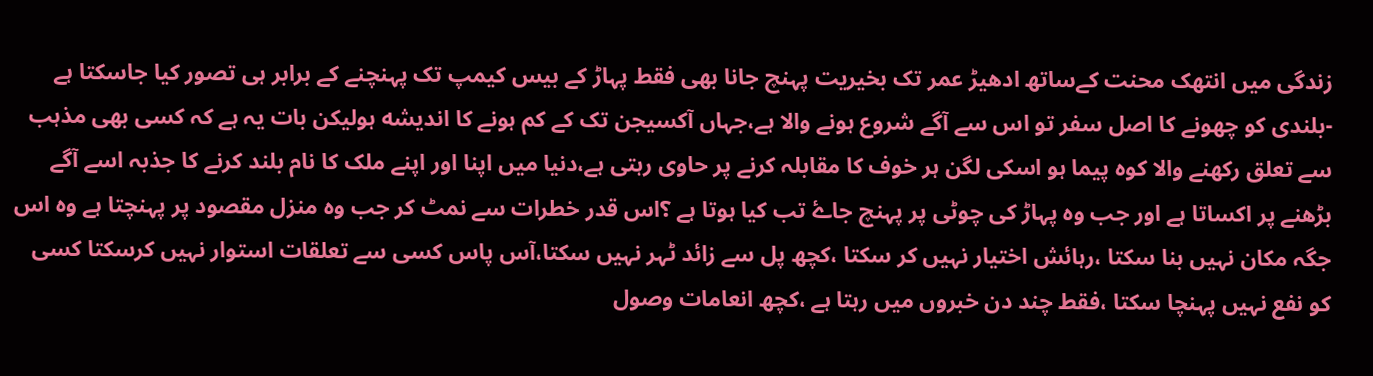زندگی میں انتھک محنت کےساتھ ادھیڑ عمر تک بخیریت پہنچ جانا بھی فقط پہاڑ کے بیس کیمپ تک پہنچنے کے برابر ہی تصور کیا جاسکتا ہے -بلندی کو چھونے کا اصل سفر تو اس سے آگے شروع ہونے والا ہے،جہاں آکسیجن تک کے کم ہونے کا اندیشه ہولیکن بات یہ ہے کہ کسی بھی مذہب سے تعلق رکھنے والا کوہ پیما ہو اسکی لگن ہر خوف کا مقابلہ کرنے پر حاوی رہتی ہے،دنیا میں اپنا اور اپنے ملک کا نام بلند کرنے کا جذبہ اسے آگے بڑھنے پر اکساتا ہے اور جب وہ پہاڑ کی چوٹی پر پہنچ جاۓ تب کیا ہوتا ہے ؟اس قدر خطرات سے نمٹ کر جب وہ منزل مقصود پر پہنچتا ہے وہ اس جگہ مکان نہیں بنا سکتا ،رہائش اختیار نہیں کر سکتا ،کچھ پل سے زائد ٹہر نہیں سکتا،آس پاس کسی سے تعلقات استوار نہیں کرسکتا کسی کو نفع نہیں پہنچا سکتا ،فقط چند دن خبروں میں رہتا ہے ،کچھ انعامات وصول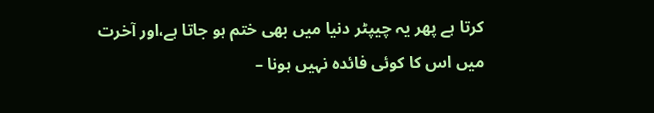کرتا ہے پھر یہ چیپٹر دنیا میں بھی ختم ہو جاتا ہے،اور آخرت میں اس کا کوئی فائدہ نہیں ہونا –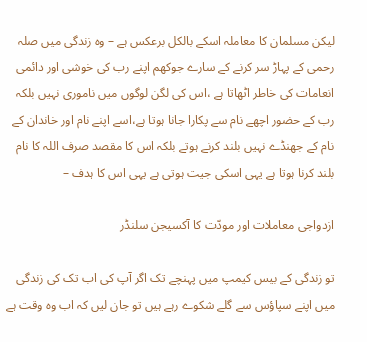لیکن مسلمان کا معاملہ اسکے بالکل برعکس ہے – وہ زندگی میں صلہ رحمی کے پہاڑ سر کرنے کے سارے جوکھم اپنے رب کی خوشی اور دائمی انعامات کی خاطر اٹھاتا ہے ،اس کی لگن لوگوں میں ناموری نہیں بلکہ رب کے حضور اچھے نام سے پکارا جانا ہوتا ہے،اسے اپنے نام اور خاندان کے نام کے جھنڈے نہیں بلند کرنے ہوتے بلکہ اس کا مقصد صرف اللہ کا نام بلند کرنا ہوتا ہے یہی اسکی جیت ہوتی ہے یہی اس کا ہدف –

ازدواجی معاملات اور مودّت کا آکسیجن سلنڈر

تو زندگی کے بیس کیمپ میں پہنچے تک اگر آپ کی اب تک کی زندگی میں اپنے سپاؤس سے گلے شکوے رہے ہیں تو جان لیں کہ اب وہ وقت ہے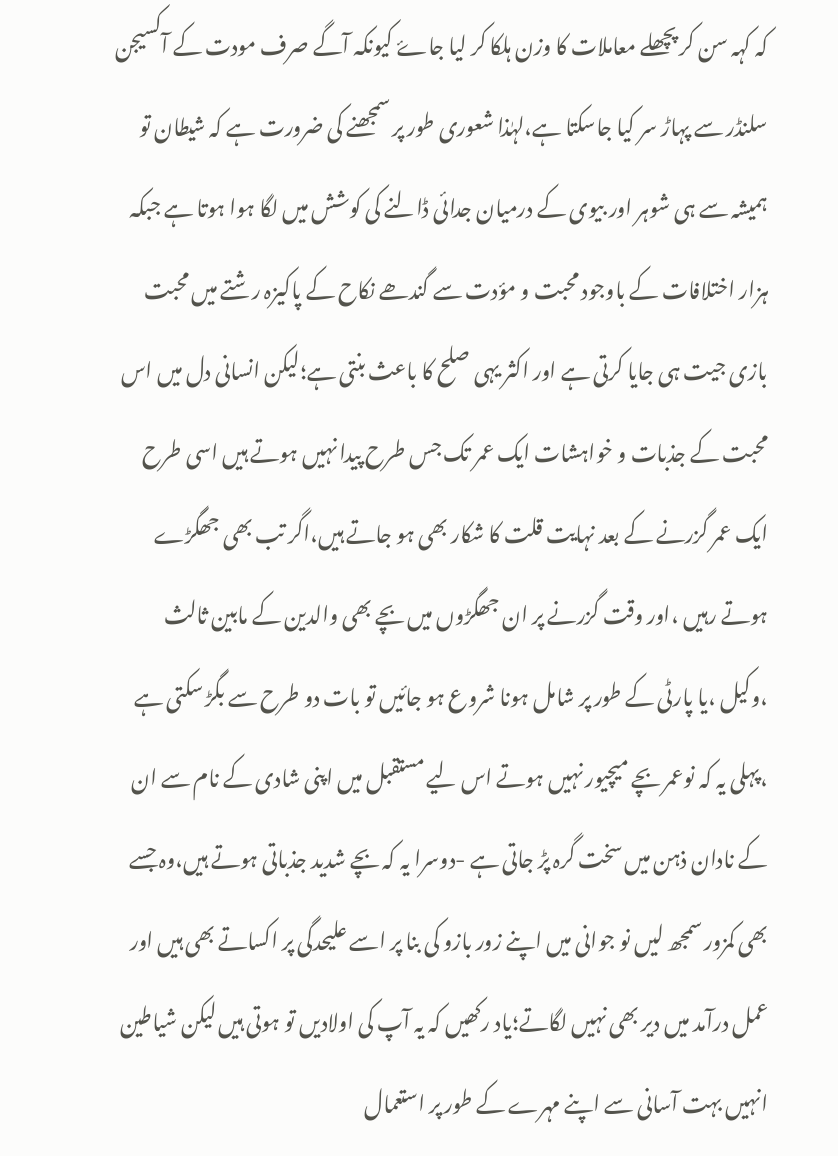کہ کہہ سن کر پچھلے معاملات کا وزن ہلکا کر لیا جاۓ کیونکہ آگے صرف مودت کے آکسیجن سلنڈر سے پہاڑ سر کیا جاسکتا ہے،لہٰذا شعوری طور پر سمجھنے کی ضرورت ہے کہ شیطان تو ہمیشہ سے ہی شوہر اور بیوی کے درمیان جدائی ڈالنے کی کوشش میں لگا ہوا ہوتا ہے جبکہ ہزار اختلافات کے باوجود محبت و مؤدت سے گندھے نکاح کے پاکیزہ رشتے میں محبت بازی جیت ہی جایا کرتی ہے اور اکثر یہی صلح کا باعث بنتی ہے؛لیکن انسانی دل میں اس محبت کے جذبات و خواہشات ایک عمر تک جس طرح پیدا نہیں ہوتے ہیں اسی طرح ایک عمر گزرنے کے بعد نہایت قلت کا شکار بھی ہو جاتے ہیں،اگر تب بھی جھگڑے ہوتے رہیں ،اور وقت گزرنے پر ان جھگڑوں میں بچے بھی والدین کے مابین ثالث ،وکیل ،یا پارٹی کے طور پر شامل ہونا شروع ہو جائیں تو بات دو طرح سے بگڑ سکتی ہے ،پہلی یہ کہ نوعمر بچے میچیور نہیں ہوتے اس لیے مستقبل میں اپنی شادی کے نام سے ان کے نادان ذہن میں سخت گرہ پڑ جاتی ہے -دوسرا یہ کہ بچے شدید جذباتی ہوتے ہیں،وہ جسے بھی کمزور سمجھ لیں نو جوانی میں اپنے زور بازو کی بنا پر اسے علیحدگی پر اکساتے بھی ہیں اور عمل درآمد میں دیر بھی نہیں لگاتے؛یاد رکھیں کہ یہ آپ کی اولادیں تو ہوتی ہیں لیکن شیاطین انہیں بہت آسانی سے اپنے مہرے کے طور پر استعمال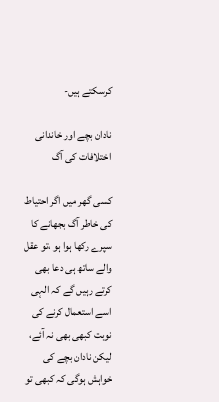کرسکتے ہیں-

نادان بچے اور خاندانی اختلافات کی آگ

کسی گھر میں اگر احتیاط کی خاطر آگ بجھانے کا سپرے رکھا ہوا ہو ،تو عقل والے ساتھ ہی دعا بھی کرتے رہیں گے کہ الہی اسے استعمال کرنے کی نوبت کبھی بھی نہ آئے، لیکن نادان بچے کی خواہش ہوگی کہ کبھی تو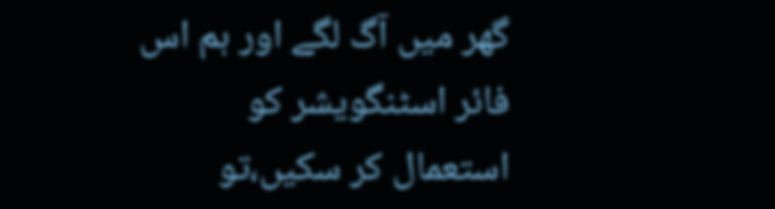گھر میں آگ لگے اور ہم اس فائر اسٹنگویشر کو استعمال کر سکیں،تو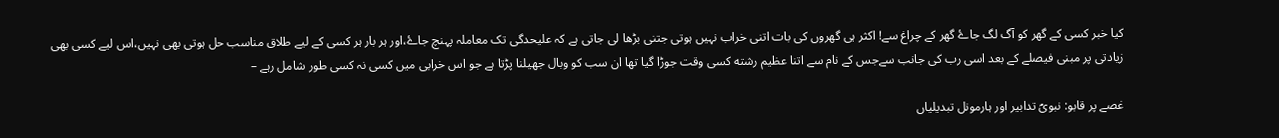کیا خبر کسی کے گھر کو آگ لگ جاۓ گھر کے چراغ سے! اکثر ہی گھروں کی بات اتنی خراب نہیں ہوتی جتنی بڑھا لی جاتی ہے کہ علیحدگی تک معاملہ پہنچ جاۓ،اور ہر بار ہر کسی کے لیے طلاق مناسب حل ہوتی بھی نہیں،اس لیے کسی بھی زیادتی پر مبنی فیصلے کے بعد اسی رب کی جانب سےجس کے نام سے اتنا عظیم رشته کسی وقت جوڑا گیا تھا ان سب کو وبال جھیلنا پڑتا ہے جو اس خرابی میں کسی نہ کسی طور شامل رہے –

غصے پر قابو: نبویؐ تدابیر اور ہارمونل تبدیلیاں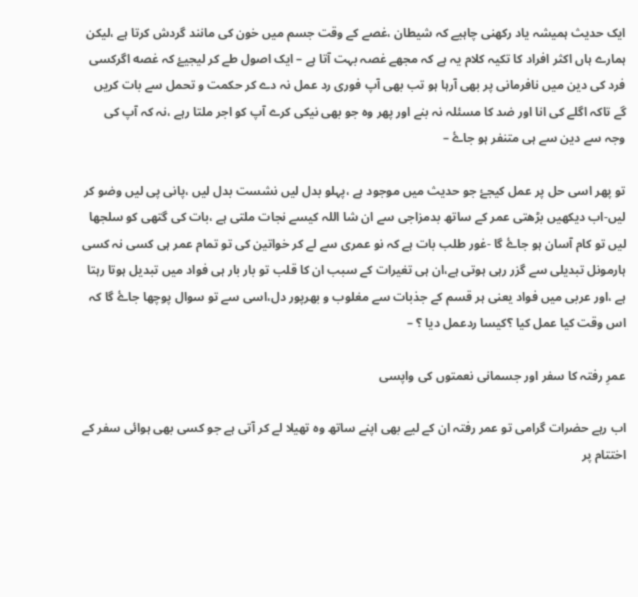ایک حدیث ہمیشہ یاد رکھنی چاہیے کہ شیطان ،غصے کے وقت جسم میں خون کی مانند گردش کرتا ہے ،لیکن ہمارے ہاں اکثر افراد کا تکیہ کلام یہ ہے کہ مجھے غصہ بہت آتا ہے – ایک اصول طے کر لیجیۓ کہ غصه اگرکسی فرد کی دین میں نافرمانی پر بھی آرہا ہو تب بھی آپ فوری رد عمل نہ دے کر حکمت و تحمل سے بات کریں گے تاکہ اگلے کی انا اور ضد کا مسئلہ نہ بنے اور پھر وہ جو بھی نیکی کرے آپ کو اجر ملتا رہے ،نہ کہ آپ کی وجہ سے دین سے ہی متنفر ہو جاۓ –

تو پھر اسی حل پر عمل کیجۓ جو حدیث میں موجود ہے ،پہلو بدل لیں نشست بدل لیں ،پانی پی لیں وضو کر لیں-اب دیکھیں بڑھتی عمر کے ساتھ بدمزاجی سے ان شا اللہ کیسے نجات ملتی ہے ،بات کی گتھی کو سلجھا لیں تو کام آسان ہو جاۓ گا -غور طلب بات ہے کہ نو عمری سے لے کر خواتین کی تو تمام عمر ہی کسی نہ کسی ہارمونل تبدیلی سے گزر رہی ہوتی ہے،ان ہی تغیرات کے سبب ان کا قلب تو بار بار ہی فواد میں تبدیل ہوتا رہتا ہے ،اور عربی میں فواد یعنی ہر قسم کے جذبات سے مغلوب و بھرپور دل،اسی سے تو سوال پوچھا جاۓ گا کہ اس وقت کیا عمل کیا ؟کیسا ردعمل دیا ؟ –

عمرِ رفتہ کا سفر اور جسمانی نعمتوں کی واپسی

اب رہے حضرات گرامی تو عمر رفتہ ان کے لیے بھی اپنے ساتھ وہ تھیلا لے کر آتی ہے جو کسی بھی ہوائی سفر کے اختتام پر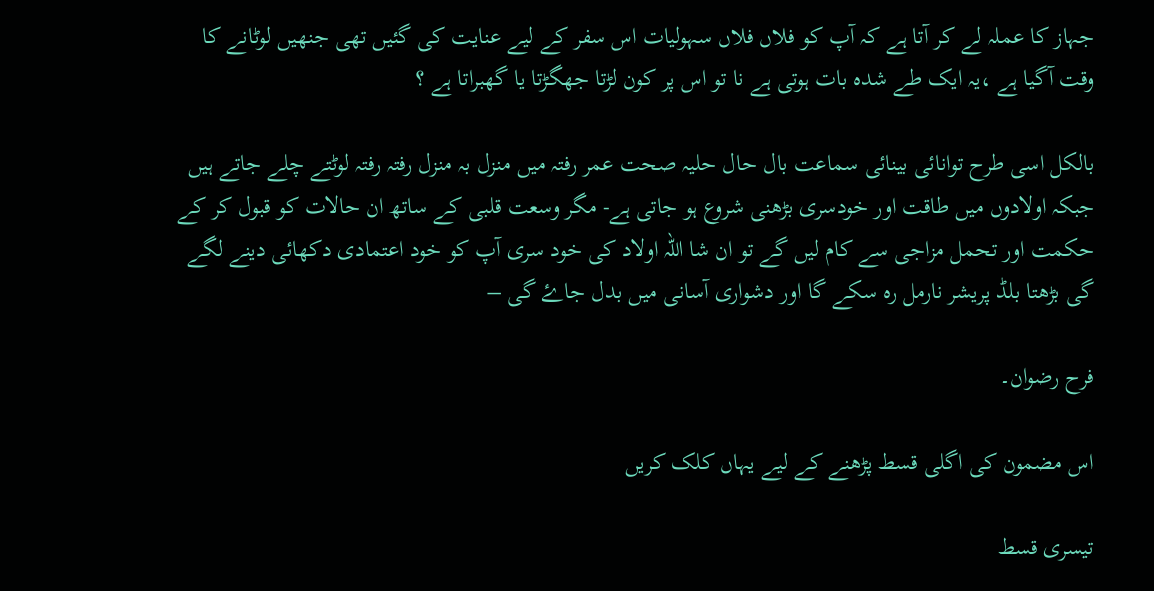جہاز کا عملہ لے کر آتا ہے کہ آپ کو فلاں فلاں سہولیات اس سفر کے لیے عنایت کی گئیں تھی جنھیں لوٹانے کا وقت آگیا ہے ،یہ ایک طے شدہ بات ہوتی ہے نا تو اس پر کون لڑتا جھگڑتا یا گھبراتا ہے ؟

بالکل اسی طرح توانائی بینائی سماعت بال حال حلیہ صحت عمر رفتہ میں منزل بہ منزل رفتہ رفتہ لوٹتے چلے جاتے ہیں جبکہ اولادوں میں طاقت اور خودسری بڑھنی شروع ہو جاتی ہے- مگر وسعت قلبی کے ساتھ ان حالات کو قبول کر کے حکمت اور تحمل مزاجی سے کام لیں گے تو ان شا اللہ اولاد کی خود سری آپ کو خود اعتمادی دکھائی دینے لگے گی بڑھتا بلڈ پریشر نارمل رہ سکے گا اور دشواری آسانی میں بدل جاۓ گی –

فرح رضوان۔

اس مضمون کی اگلی قسط پڑھنے کے لیے یہاں کلک کریں

تیسری قسط